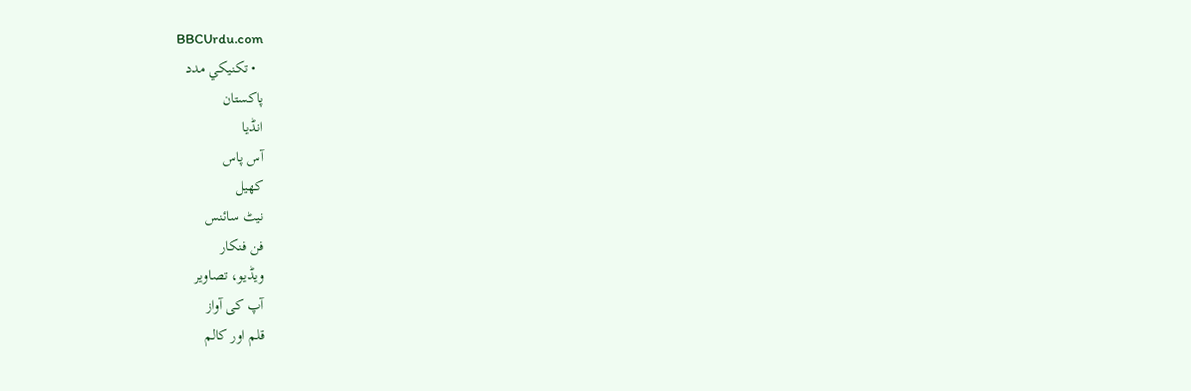BBCUrdu.com
  • تکنيکي مدد
پاکستان
انڈیا
آس پاس
کھیل
نیٹ سائنس
فن فنکار
ویڈیو، تصاویر
آپ کی آواز
قلم اور کالم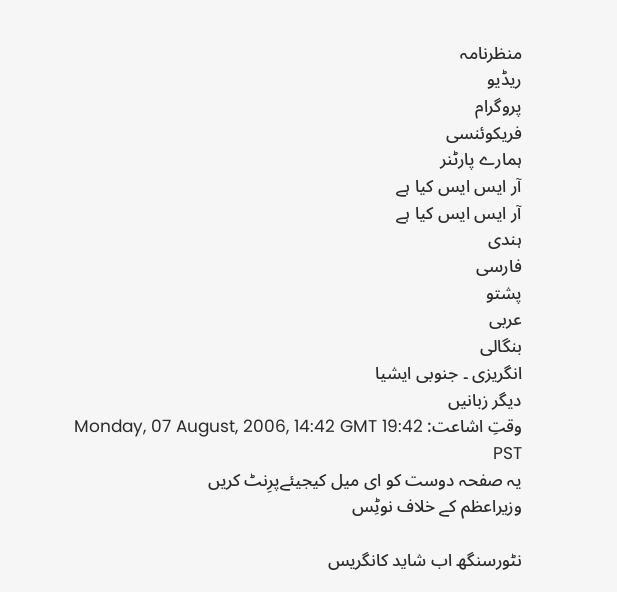منظرنامہ
ریڈیو
پروگرام
فریکوئنسی
ہمارے پارٹنر
آر ایس ایس کیا ہے
آر ایس ایس کیا ہے
ہندی
فارسی
پشتو
عربی
بنگالی
انگریزی ۔ جنوبی ایشیا
دیگر زبانیں
وقتِ اشاعت: Monday, 07 August, 2006, 14:42 GMT 19:42 PST
یہ صفحہ دوست کو ای میل کیجیئےپرِنٹ کریں
وزیراعظم کے خلاف نوٹِس

نٹورسنگھ اب شاید کانگریس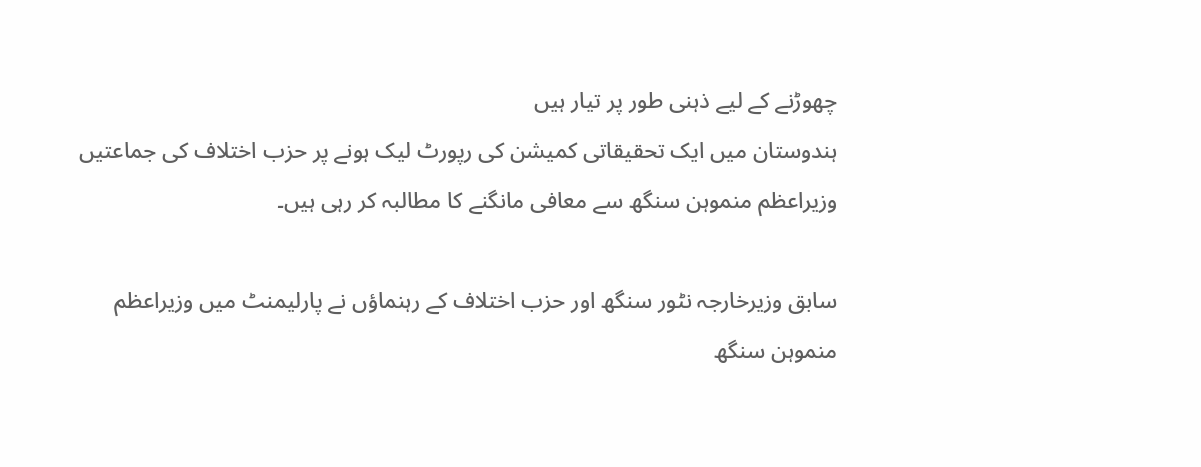چھوڑنے کے لیے ذہنی طور پر تیار ہیں
ہندوستان میں ایک تحقیقاتی کمیشن کی رپورٹ لیک ہونے پر حزب اختلاف کی جماعتیں وزیراعظم منموہن سنگھ سے معافی مانگنے کا مطالبہ کر رہی ہیں۔

سابق وزيرخارجہ نٹور سنگھ اور حزب اختلاف کے رہنماؤں نے پارلیمنٹ میں وزیراعظم منموہن سنگھ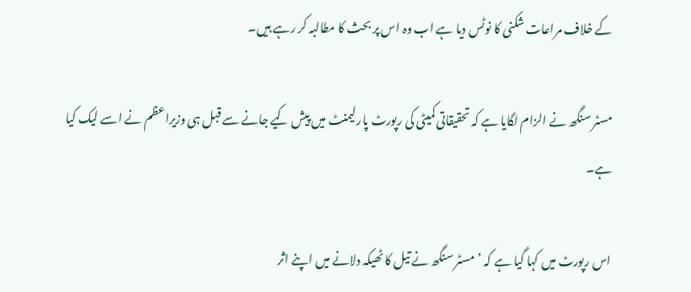کے خلاف مراعات شکنی کا نوٹس دیا ہے اب وہ اس پر بحث کا مطالبہ کر رہے ہیں۔

مسٹر سنگھ نے الزام لگایا ہے کہ تحقیقاتی کمیٹی کی رپورٹ پارلیمنٹ ميں پیش کیے جانے سے قبل ہی وزیراعظم نے اسے لیک کیا ہے۔

اس رپورٹ میں کہا گیا ہے کہ ’مسٹر سنگھ نے تیل کا ٹھیکہ دلانے میں اپنے اثر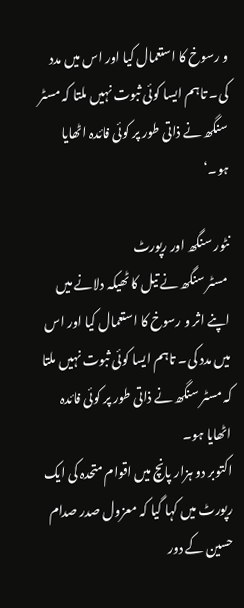و رسوخ کا استعمال کیا اور اس میں مدد کی۔ تاہم ایسا کوئی ثبوت نہیں ملتا کہ مسٹر سنگھ نے ذاتی طور پر کوئی فائدہ اٹھایا ہو۔‘

نٹور سنگھ اور رپورٹ
 مسٹر سنگھ نے تیل کا ٹھیکہ دلانے میں اپنے اثر و رسوخ کا استعمال کیا اور اس میں مدد کی۔ تاہم ایسا کوئی ثبوت نہیں ملتا کہ مسٹر سنگھ نے ذاتی طور پر کوئی فائدہ اٹھایا ہو۔
اکتوبر دو ہزار پانچ میں اقوام متحدہ کی ایک رپورٹ میں کہا گیا کہ معزول صدر صدام حسین کے دور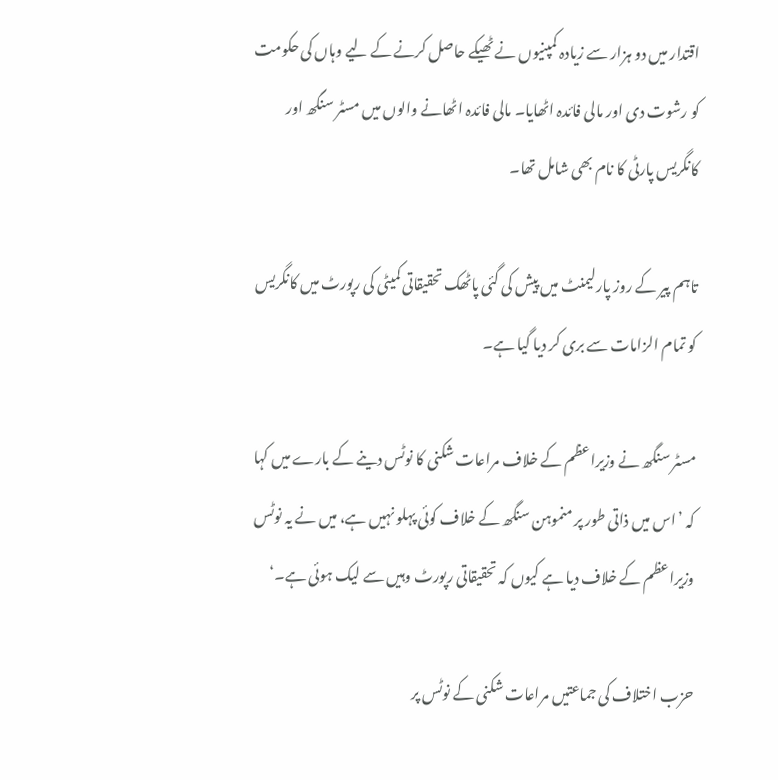اقتدار میں دو ہزار سے زیادہ کمپنیوں نے ٹھیکے حاصل کرنے کے لیے وہاں کی حکومت کو رشوت دی اور مالی فائدہ اٹھایا۔ مالی فائدہ اٹھانے والوں میں مسٹر سنگھ اور کانگریس پارٹی کا نام بھی شامل تھا۔

تاہم پیر کے روز پارلیمنٹ میں پیش کی گئی پاٹھک تحقیقاتی کمیٹی کی رپورٹ میں کانگریس کو تمام الزامات سے بری کر دیا گیا ہے۔

مسٹر سنگھ نے وزیراعظم کے خلاف مراعات شکنی کا نوٹس دینے کے بارے ميں کہا کہ ’اس میں ذاتی طور پر منموہن سنگھ کے خلاف کوئی پہلو نہیں ہے، میں نے یہ نوٹس وزیراعظم کے خلاف دیا ہے کیوں کہ تحقیقاتی رپورٹ وہيں سے لیک ہوئی ہے۔‘

حزب اختلاف کی جماعتیں مراعات شکنی کے نوٹس پر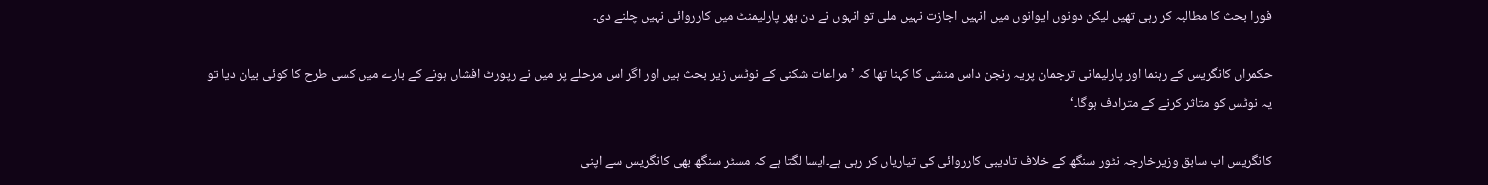فورا بحث کا مطالبہ کر رہی تھیں لیکن دونوں ایوانوں میں انہیں اجازت نہیں ملی تو انہوں نے دن بھر پارلیمنٹ میں کارروائی نہیں چلنے دی۔

حکمراں کانگریس کے رہنما اور پارلیمانی ترجمان پریہ رنجن داس منشی کا کہنا تھا کہ ’مراعات شکنی کے نوٹس زیر بحث ہیں اور اگر اس مرحلے پر میں نے رپورٹ افشاں ہونے کے بارے میں کسی طرح کا کوئی بیان دیا تو یہ نوٹس کو متاثر کرنے کے مترادف ہوگا۔‘

کانگریس اب سابق وزیرخارجہ نٹور سنگھ کے خلاف تادیبی کارروائی کی تیاریاں کر رہی ہے۔ایسا لگتا ہے کہ مسٹر سنگھ بھی کانگریس سے اپنی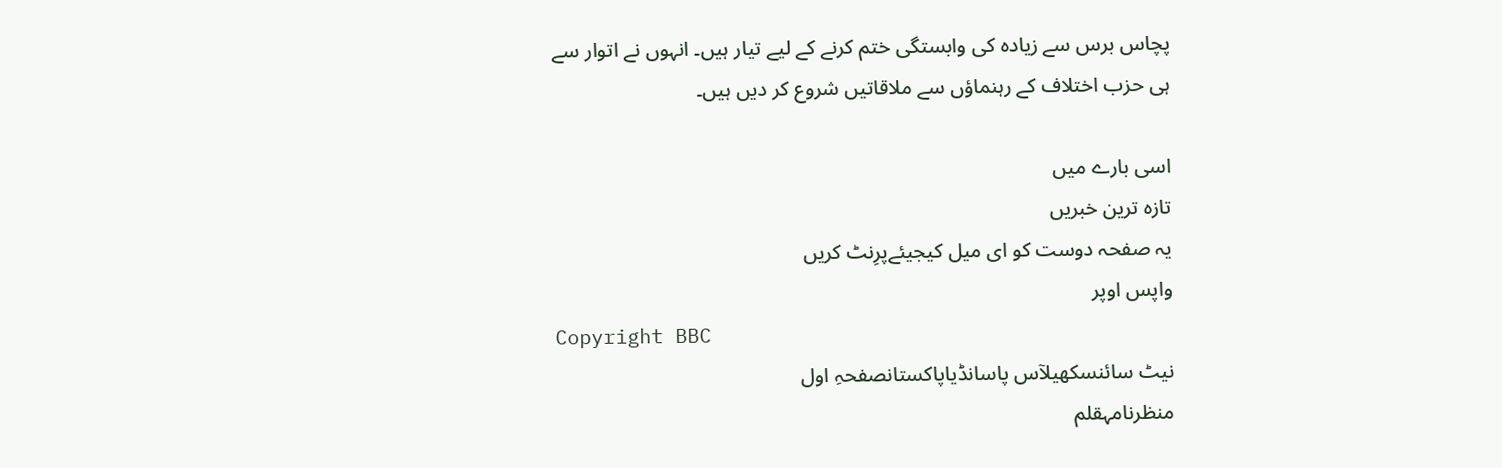پچاس برس سے زيادہ کی وابستگی ختم کرنے کے لیے تیار ہیں۔ انہوں نے اتوار سے ہی حزب اختلاف کے رہنماؤں سے ملاقاتیں شروع کر دیں ہيں۔

اسی بارے میں
تازہ ترین خبریں
یہ صفحہ دوست کو ای میل کیجیئےپرِنٹ کریں
واپس اوپر
Copyright BBC
نیٹ سائنسکھیلآس پاسانڈیاپاکستانصفحہِ اول
منظرنامہقلم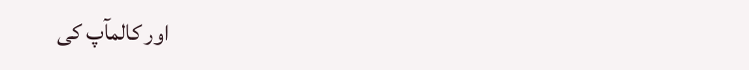اور کالمآپ کی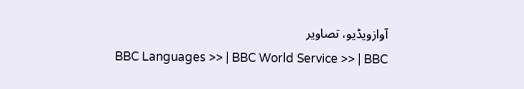آوازویڈیو، تصاویر
BBC Languages >> | BBC World Service >> | BBC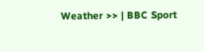Weather >> | BBC Sport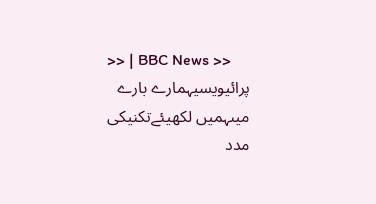>> | BBC News >>
پرائیویسیہمارے بارے میںہمیں لکھیئےتکنیکی مدد